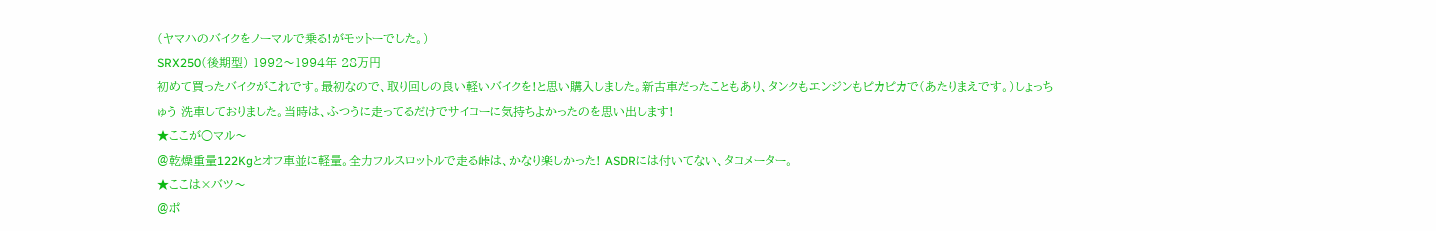(ヤマハのバイクをノーマルで乗る!がモットーでした。)
SRX250(後期型) 1992〜1994年 28万円
初めて買ったバイクがこれです。最初なので、取り回しの良い軽いバイクを!と思い購入しました。新古車だったこともあり、タンクもエンジンもピカピカで(あたりまえです。)しょっちゅう 洗車しておりました。当時は、ふつうに走ってるだけでサイコーに気持ちよかったのを思い出します!
★ここが○マル〜
@乾燥重量122Kgとオフ車並に軽量。全力フルスロットルで走る峠は、かなり楽しかった! ASDRには付いてない、タコメーター。
★ここは×バツ〜
@ポ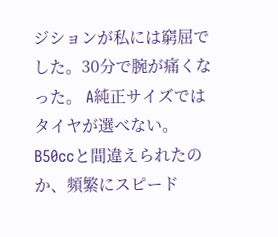ジションが私には窮屈でした。30分で腕が痛くなった。 A純正サイズではタイヤが選べない。 B50ccと間違えられたのか、頻繁にスピード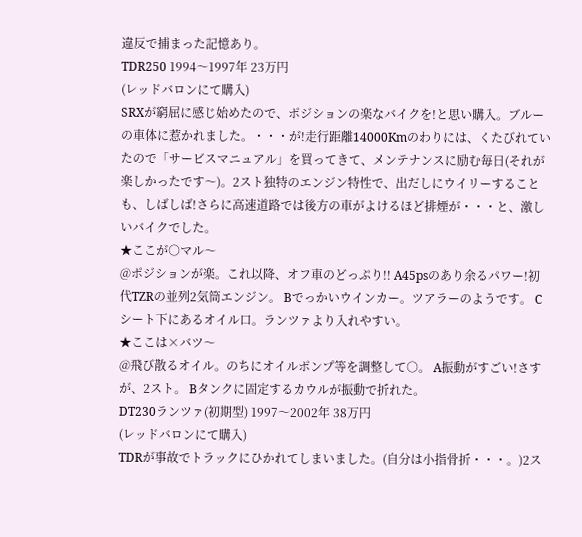違反で捕まった記憶あり。
TDR250 1994〜1997年 23万円
(レッドバロンにて購入)
SRXが窮屈に感じ始めたので、ポジションの楽なバイクを!と思い購入。ブルーの車体に惹かれました。・・・が!走行距離14000Kmのわりには、くたびれていたので「サービスマニュアル」を買ってきて、メンテナンスに励む毎日(それが楽しかったです〜)。2スト独特のエンジン特性で、出だしにウイリーすることも、しばしば!さらに高速道路では後方の車がよけるほど排煙が・・・と、激しいバイクでした。
★ここが○マル〜
@ポジションが楽。これ以降、オフ車のどっぷり!! A45psのあり余るパワー!初代TZRの並列2気筒エンジン。 Bでっかいウインカー。ツアラーのようです。 Cシート下にあるオイル口。ランツァより入れやすい。
★ここは×バツ〜
@飛び散るオイル。のちにオイルポンプ等を調整して○。 A振動がすごい!さすが、2スト。 Bタンクに固定するカウルが振動で折れた。
DT230ランツァ(初期型) 1997〜2002年 38万円
(レッドバロンにて購入)
TDRが事故でトラックにひかれてしまいました。(自分は小指骨折・・・。)2ス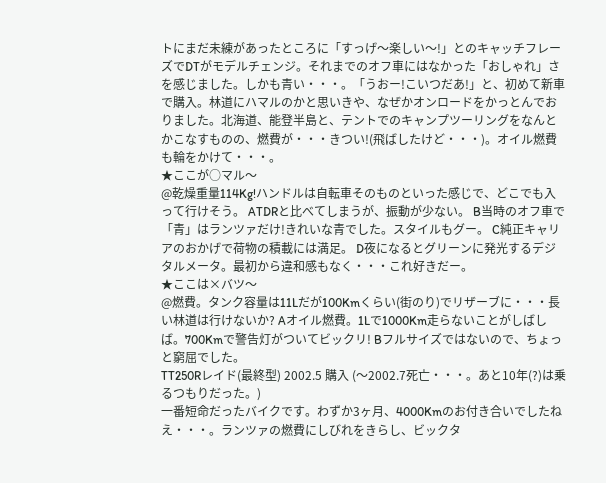トにまだ未練があったところに「すっげ〜楽しい〜!」とのキャッチフレーズでDTがモデルチェンジ。それまでのオフ車にはなかった「おしゃれ」さを感じました。しかも青い・・・。「うおー!こいつだあ!」と、初めて新車で購入。林道にハマルのかと思いきや、なぜかオンロードをかっとんでおりました。北海道、能登半島と、テントでのキャンプツーリングをなんとかこなすものの、燃費が・・・きつい!(飛ばしたけど・・・)。オイル燃費も輪をかけて・・・。
★ここが○マル〜
@乾燥重量114Kg!ハンドルは自転車そのものといった感じで、どこでも入って行けそう。 ATDRと比べてしまうが、振動が少ない。 B当時のオフ車で「青」はランツァだけ!きれいな青でした。スタイルもグー。 C純正キャリアのおかげで荷物の積載には満足。 D夜になるとグリーンに発光するデジタルメータ。最初から違和感もなく・・・これ好きだー。
★ここは×バツ〜
@燃費。タンク容量は11Lだが100Kmくらい(街のり)でリザーブに・・・長い林道は行けないか? Aオイル燃費。1Lで1000Km走らないことがしばしば。700Kmで警告灯がついてビックリ! Bフルサイズではないので、ちょっと窮屈でした。
TT250Rレイド(最終型) 2002.5 購入 (〜2002.7死亡・・・。あと10年(?)は乗るつもりだった。)
一番短命だったバイクです。わずか3ヶ月、4000Kmのお付き合いでしたねえ・・・。ランツァの燃費にしびれをきらし、ビックタ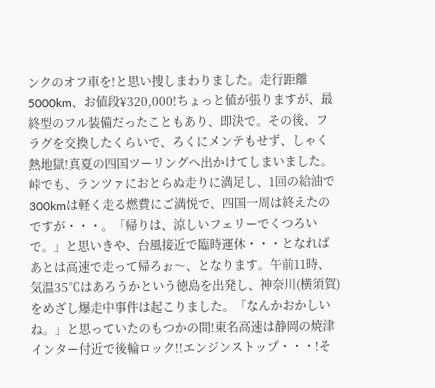ンクのオフ車を!と思い捜しまわりました。走行距離5000km、お値段¥320,000!ちょっと値が張りますが、最終型のフル装備だったこともあり、即決で。その後、フラグを交換したくらいで、ろくにメンテもせず、しゃく熱地獄!真夏の四国ツーリングへ出かけてしまいました。峠でも、ランツァにおとらぬ走りに満足し、1回の給油で300kmは軽く走る燃費にご満悦で、四国一周は終えたのですが・・・。「帰りは、涼しいフェリーでくつろいで。」と思いきや、台風接近で臨時運休・・・となればあとは高速で走って帰ろぉ〜、となります。午前11時、気温35℃はあろうかという徳島を出発し、神奈川(横須賀)をめざし爆走中事件は起こりました。「なんかおかしいね。」と思っていたのもつかの間!東名高速は静岡の焼津インター付近で後輪ロック!!エンジンストップ・・・!そ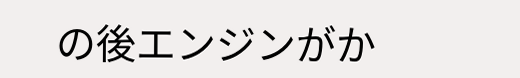の後エンジンがか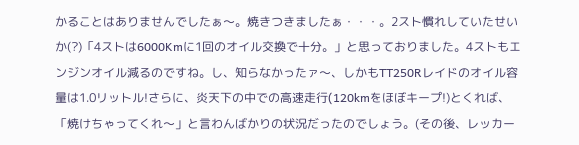かることはありませんでしたぁ〜。焼きつきましたぁ・・・。2スト慣れしていたせいか(?)「4ストは6000Kmに1回のオイル交換で十分。」と思っておりました。4ストもエンジンオイル減るのですね。し、知らなかったァ〜、しかもTT250Rレイドのオイル容量は1.0リットル!さらに、炎天下の中での高速走行(120kmをほぼキープ!)とくれば、「焼けちゃってくれ〜」と言わんばかりの状況だったのでしょう。(その後、レッカー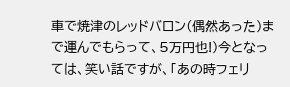車で焼津のレッドバロン(偶然あった)まで運んでもらって、5万円也!)今となっては、笑い話ですが、「あの時フェリ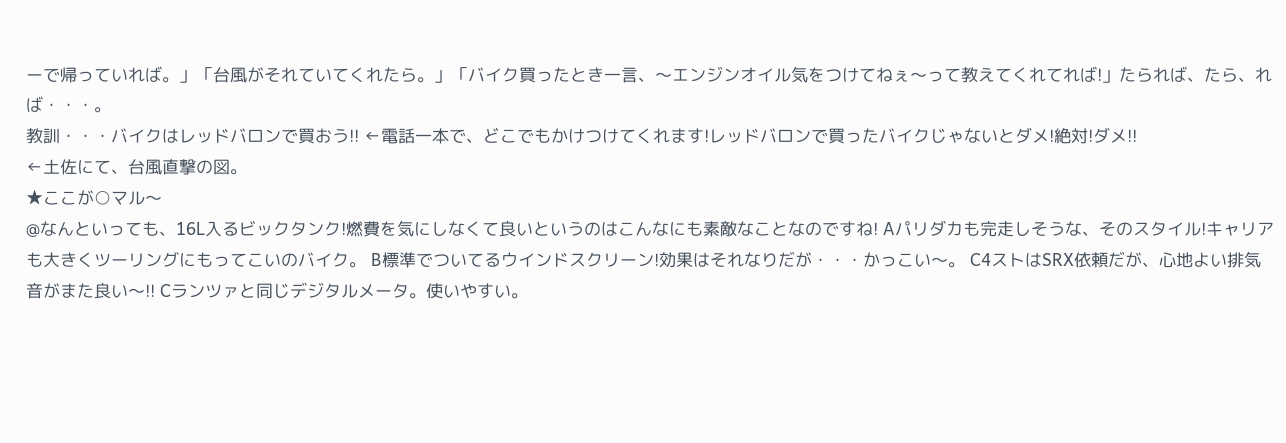ーで帰っていれば。」「台風がそれていてくれたら。」「バイク買ったとき一言、〜エンジンオイル気をつけてねぇ〜って教えてくれてれば!」たられば、たら、れば・・・。
教訓・・・バイクはレッドバロンで買おう!! ←電話一本で、どこでもかけつけてくれます!レッドバロンで買ったバイクじゃないとダメ!絶対!ダメ!!
←土佐にて、台風直撃の図。
★ここが○マル〜
@なんといっても、16L入るビックタンク!燃費を気にしなくて良いというのはこんなにも素敵なことなのですね! Aパリダカも完走しそうな、そのスタイル!キャリアも大きくツーリングにもってこいのバイク。 B標準でついてるウインドスクリーン!効果はそれなりだが・・・かっこい〜。 C4ストはSRX依頼だが、心地よい排気音がまた良い〜!! Cランツァと同じデジタルメータ。使いやすい。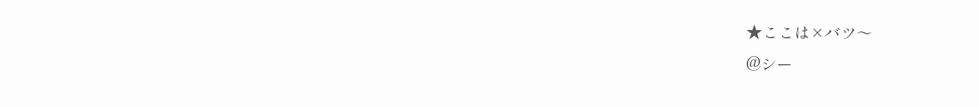★ここは×バツ〜
@シー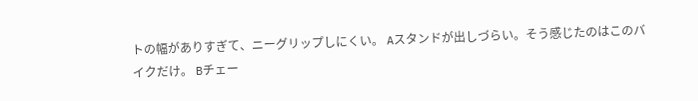トの幅がありすぎて、ニーグリップしにくい。 Aスタンドが出しづらい。そう感じたのはこのバイクだけ。 Bチェー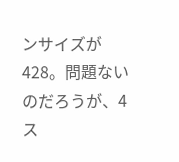ンサイズが428。問題ないのだろうが、4ス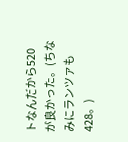トなんだから520が良かった。(ちなみにランツァも428。)